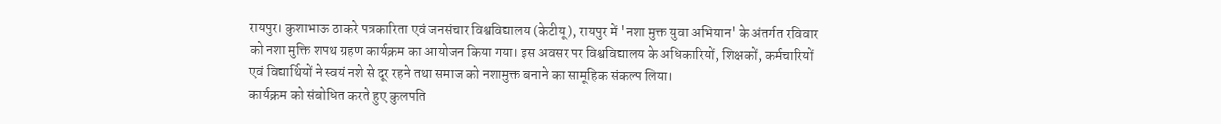रायपुर। कुशाभाऊ ठाकरे पत्रकारिता एवं जनसंचार विश्वविद्यालय (केटीयू), रायपुर में 'नशा मुक्त युवा अभियान' के अंतर्गत रविवार को नशा मुक्ति शपथ ग्रहण कार्यक्रम का आयोजन किया गया। इस अवसर पर विश्वविद्यालय के अधिकारियों, शिक्षकों, कर्मचारियों एवं विद्यार्थियों ने स्वयं नशे से दूर रहने तथा समाज को नशामुक्त बनाने का सामूहिक संकल्प लिया।
कार्यक्रम को संबोधित करते हुए कुलपति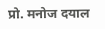प्रो. मनोज दयाल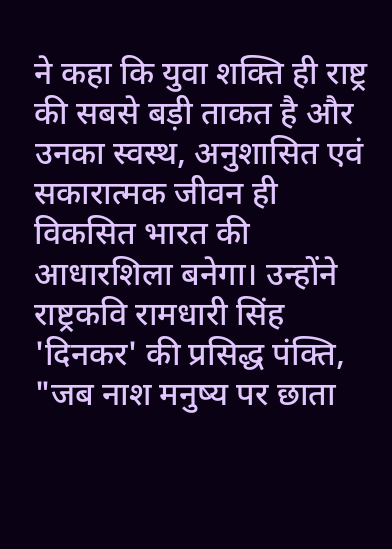ने कहा कि युवा शक्ति ही राष्ट्र की सबसे बड़ी ताकत है और उनका स्वस्थ, अनुशासित एवं सकारात्मक जीवन ही विकसित भारत की आधारशिला बनेगा। उन्होंने राष्ट्रकवि रामधारी सिंह 'दिनकर' की प्रसिद्ध पंक्ति, "जब नाश मनुष्य पर छाता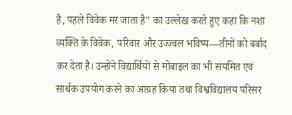है, पहले विवेक मर जाता है" का उल्लेख करते हुए कहा कि नशा व्यक्ति के विवेक, परिवार और उज्ज्वल भविष्य—तीनों को बर्बाद कर देता है। उन्होंने विद्यार्थियों से मोबाइल का भी संयमित एवं सार्थक उपयोग करने का आग्रह किया तथा विश्वविद्यालय परिसर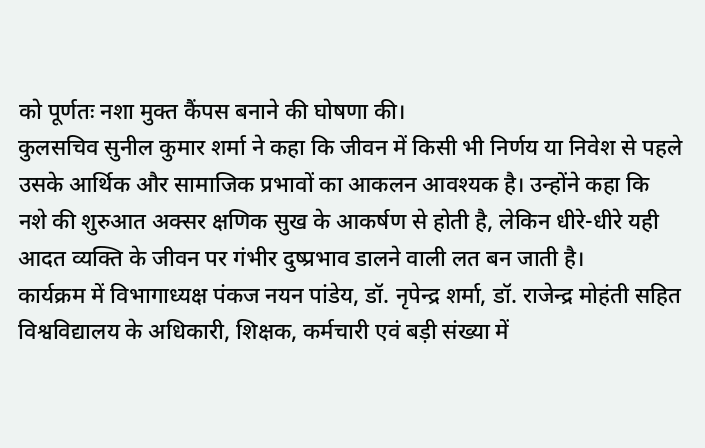को पूर्णतः नशा मुक्त कैंपस बनाने की घोषणा की।
कुलसचिव सुनील कुमार शर्मा ने कहा कि जीवन में किसी भी निर्णय या निवेश से पहले उसके आर्थिक और सामाजिक प्रभावों का आकलन आवश्यक है। उन्होंने कहा कि नशे की शुरुआत अक्सर क्षणिक सुख के आकर्षण से होती है, लेकिन धीरे-धीरे यही आदत व्यक्ति के जीवन पर गंभीर दुष्प्रभाव डालने वाली लत बन जाती है।
कार्यक्रम में विभागाध्यक्ष पंकज नयन पांडेय, डॉ. नृपेन्द्र शर्मा, डॉ. राजेन्द्र मोहंती सहित विश्वविद्यालय के अधिकारी, शिक्षक, कर्मचारी एवं बड़ी संख्या में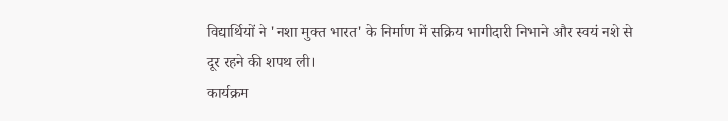विद्यार्थियों ने 'नशा मुक्त भारत' के निर्माण में सक्रिय भागीदारी निभाने और स्वयं नशे से दूर रहने की शपथ ली।
कार्यक्रम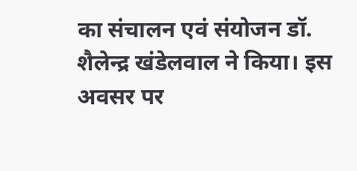का संचालन एवं संयोजन डॉ. शैलेन्द्र खंडेलवाल ने किया। इस अवसर पर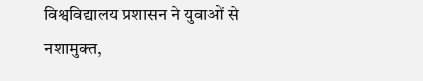विश्वविद्यालय प्रशासन ने युवाओं से नशामुक्त,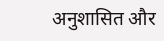अनुशासित और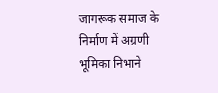जागरूक समाज के निर्माण में अग्रणी भूमिका निभाने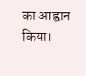का आह्वान किया।